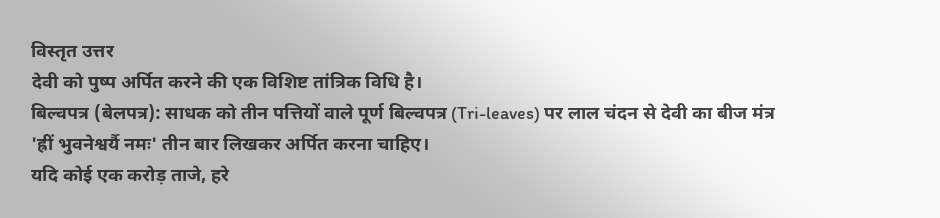विस्तृत उत्तर
देवी को पुष्प अर्पित करने की एक विशिष्ट तांत्रिक विधि है।
बिल्वपत्र (बेलपत्र): साधक को तीन पत्तियों वाले पूर्ण बिल्वपत्र (Tri-leaves) पर लाल चंदन से देवी का बीज मंत्र 'ह्रीं भुवनेश्वर्यै नमः' तीन बार लिखकर अर्पित करना चाहिए।
यदि कोई एक करोड़ ताजे, हरे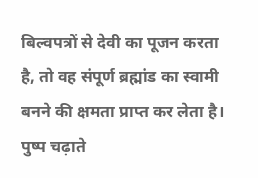बिल्वपत्रों से देवी का पूजन करता है, तो वह संपूर्ण ब्रह्मांड का स्वामी बनने की क्षमता प्राप्त कर लेता है।
पुष्प चढ़ाते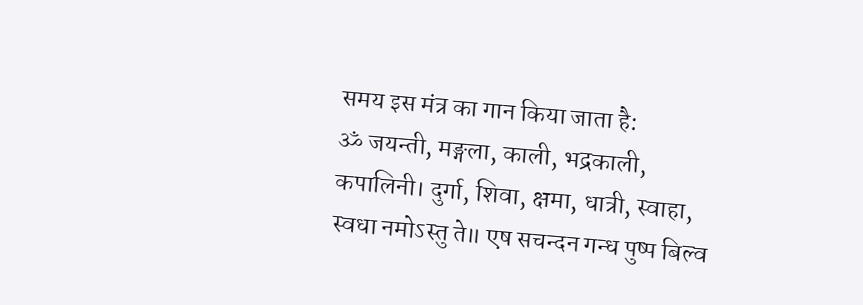समय इस मंत्र का गान किया जाता है:
ॐ जयन्ती, मङ्गला, काली, भद्रकाली, कपालिनी। दुर्गा, शिवा, क्षमा, धात्री, स्वाहा, स्वधा नमोऽस्तु ते॥ एष सचन्दन गन्ध पुष्प बिल्व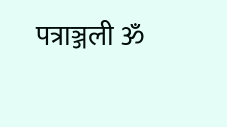पत्राञ्जली ॐ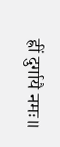ह्रीं दुर्गायै नमः॥